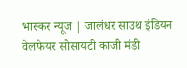भास्कर न्यूज | जालंधर साउथ इंडियन वेलफेयर सोसायटी काजी मंडी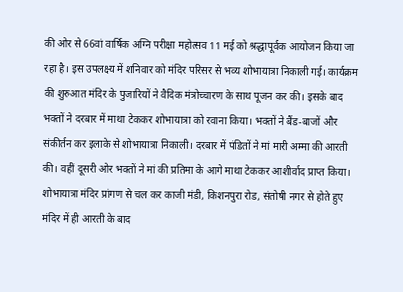की ओर से 66वां वार्षिक अग्नि परीक्षा महोत्सव 11 मई को श्रद्धापूर्वक आयोजन किया जा रहा है। इस उपलक्ष्य में शनिवार को मंदिर परिसर से भव्य शोभायात्रा निकाली गई। कार्यक्रम की शुरुआत मंदिर के पुजारियों ने वैदिक मंत्रोच्चारण के साथ पूजन कर की। इसके बाद भक्तों ने दरबार में माथा टेककर शोभायात्रा को रवाना किया। भक्तों ने बैंड-बाजों और संकीर्तन कर इलाके से शोभायात्रा निकाली। दरबार में पंडितों ने मां मारी अम्मा की आरती की। वहीं दूसरी ओर भक्तों ने मां की प्रतिमा के आगे माथा टेककर आशीर्वाद प्राप्त किया। शोभायात्रा मंदिर प्रांगण से चल कर काजी मंडी, किशनपुरा रोड, संतोषी नगर से होते हुए मंदिर में ही आरती के बाद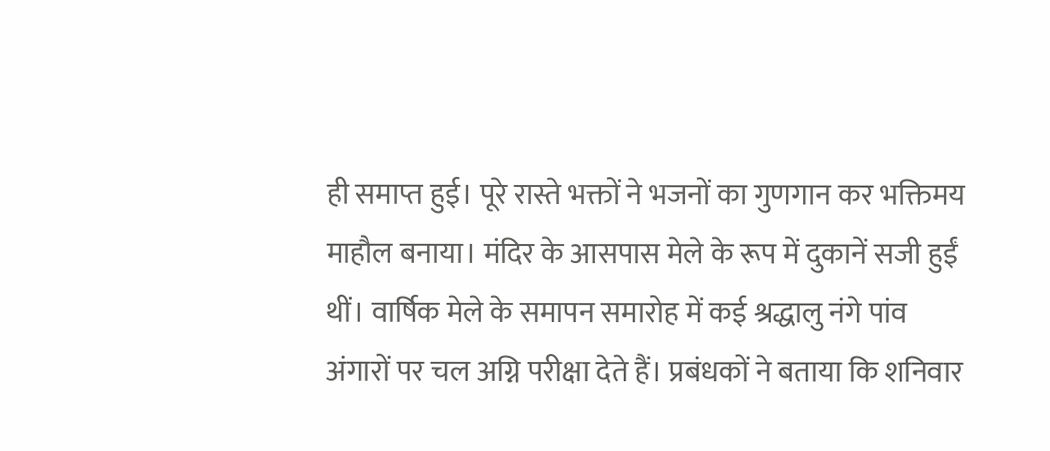ही समाप्त हुई। पूरे रास्ते भक्तों ने भजनों का गुणगान कर भक्तिमय माहौल बनाया। मंदिर के आसपास मेले के रूप में दुकानें सजी हुईं थीं। वार्षिक मेले के समापन समारोह में कई श्रद्धालु नंगे पांव अंगारों पर चल अग्नि परीक्षा देते हैं। प्रबंधकों ने बताया कि शनिवार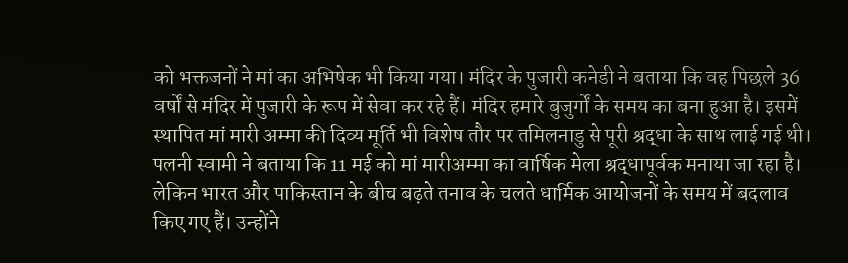को भक्तजनों ने मां का अभिषेक भी किया गया। मंदिर के पुजारी कनेडी ने बताया कि वह पिछले 36 वर्षों से मंदिर में पुजारी के रूप में सेवा कर रहे हैं। मंदिर हमारे बुजुर्गों के समय का बना हुआ है। इसमें स्थापित मां मारी अम्मा की दिव्य मूर्ति भी विशेष तौर पर तमिलनाडु से पूरी श्रद्धा के साथ लाई गई थी। पलनी स्वामी ने बताया कि 11 मई को मां मारीअम्मा का वार्षिक मेला श्रद्धापूर्वक मनाया जा रहा है। लेकिन भारत और पाकिस्तान के बीच बढ़ते तनाव के चलते धार्मिक आयोजनों के समय में बदलाव किए गए हैं। उन्होंने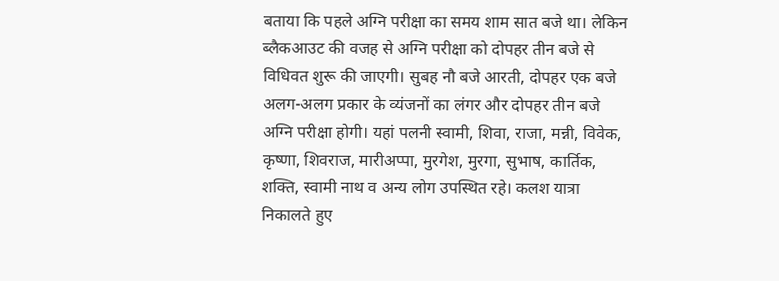बताया कि पहले अग्नि परीक्षा का समय शाम सात बजे था। लेकिन ब्लैकआउट की वजह से अग्नि परीक्षा को दोपहर तीन बजे से विधिवत शुरू की जाएगी। सुबह नौ बजे आरती, दोपहर एक बजे अलग-अलग प्रकार के व्यंजनों का लंगर और दोपहर तीन बजे अग्नि परीक्षा होगी। यहां पलनी स्वामी, शिवा, राजा, मन्नी, विवेक, कृष्णा, शिवराज, मारीअप्पा, मुरगेश, मुरगा, सुभाष, कार्तिक, शक्ति, स्वामी नाथ व अन्य लोग उपस्थित रहे। कलश यात्रा निकालते हुए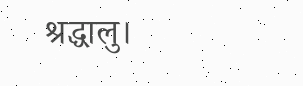श्रद्धालु।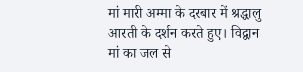मां मारी अम्मा के दरबार में श्रद्धालु आरती के दर्शन करते हुए। विद्वान मां का जल से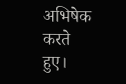अभिषेक करते हुए।